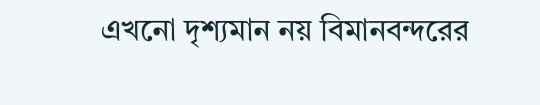এখনো দৃশ্যমান নয় বিমানবন্দরের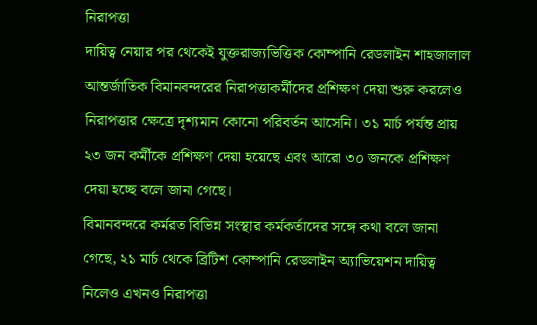নিরাপত্তা
দায়িত্ব নেয়ার পর থেকেই যুক্তরাজ্যভিত্তিক কোম্পানি রেডলাইন শাহজালাল আন্তর্জাতিক বিমানবন্দরের নিরাপত্তাকর্মীদের প্রশিক্ষণ দেয়া শুরু করলেও নিরাপত্তার ক্ষেত্রে দৃশ্যমান কোনো পরিবর্তন আসেনি। ৩১ মার্চ পর্যন্ত প্রায় ২৩ জন কর্মীকে প্রশিক্ষণ দেয়া হয়েছে এবং আরো ৩০ জনকে প্রশিক্ষণ দেয়া হচ্ছে বলে জানা গেছে।
বিমানবন্দরে কর্মরত বিভিন্ন সংস্থার কর্মকর্তাদের সঙ্গে কথা বলে জানা গেছে, ২১ মার্চ থেকে ব্রিটিশ কোম্পানি রেডলাইন অ্যাভিয়েশন দায়িত্ব নিলেও এখনও নিরাপত্তা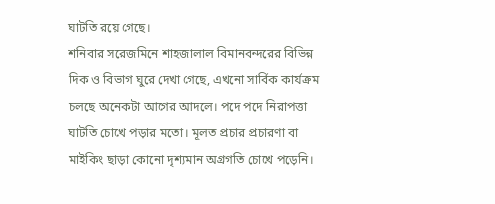ঘাটতি রয়ে গেছে।
শনিবার সরেজমিনে শাহজালাল বিমানবন্দরের বিভিন্ন দিক ও বিভাগ ঘুরে দেখা গেছে, এখনো সার্বিক কার্যক্রম চলছে অনেকটা আগের আদলে। পদে পদে নিরাপত্তা ঘাটতি চোখে পড়ার মতো। মূলত প্রচার প্রচারণা বা মাইকিং ছাড়া কোনো দৃশ্যমান অগ্রগতি চোখে পড়েনি।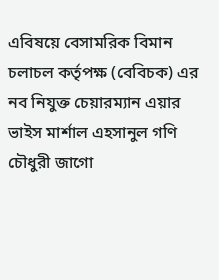এবিষয়ে বেসামরিক বিমান চলাচল কর্তৃপক্ষ (বেবিচক) এর নব নিযুক্ত চেয়ারম্যান এয়ার ভাইস মার্শাল এহসানুল গণি চৌধুরী জাগো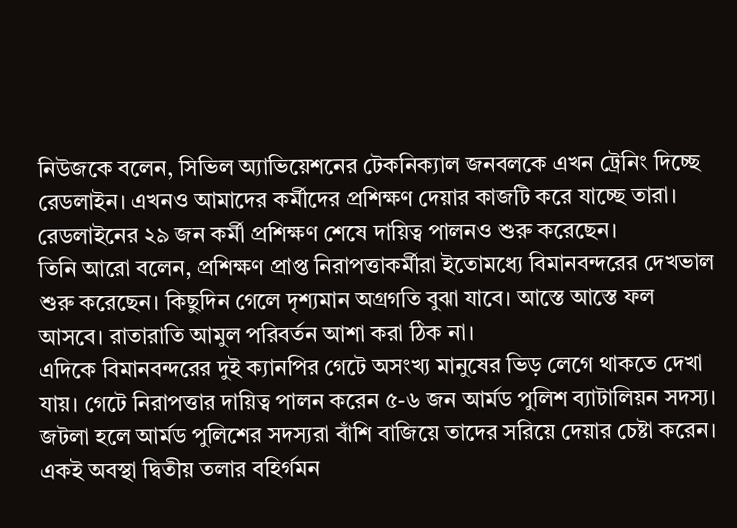নিউজকে বলেন, সিভিল অ্যাভিয়েশনের টেকনিক্যাল জনবলকে এখন ট্রেনিং দিচ্ছে রেডলাইন। এখনও আমাদের কর্মীদের প্রশিক্ষণ দেয়ার কাজটি করে যাচ্ছে তারা। রেডলাইনের ২৯ জন কর্মী প্রশিক্ষণ শেষে দায়িত্ব পালনও শুরু করেছেন।
তিনি আরো বলেন, প্রশিক্ষণ প্রাপ্ত নিরাপত্তাকর্মীরা ইতোমধ্যে বিমানবন্দরের দেখভাল শুরু করেছেন। কিছুদিন গেলে দৃশ্যমান অগ্রগতি বুঝা যাবে। আস্তে আস্তে ফল আসবে। রাতারাতি আমুল পরিবর্তন আশা করা ঠিক না।
এদিকে বিমানবন্দরের দুই ক্যানপির গেটে অসংখ্য মানুষের ভিড় লেগে থাকতে দেখা যায়। গেটে নিরাপত্তার দায়িত্ব পালন করেন ৫-৬ জন আর্মড পুলিশ ব্যাটালিয়ন সদস্য। জটলা হলে আর্মড পুলিশের সদস্যরা বাঁশি বাজিয়ে তাদের সরিয়ে দেয়ার চেষ্টা করেন। একই অবস্থা দ্বিতীয় তলার বহির্গমন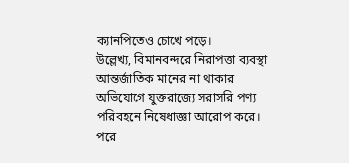ক্যানপিতেও চোখে পড়ে।
উল্লেখ্য, বিমানবন্দরে নিরাপত্তা ব্যবস্থা আন্তর্জাতিক মানের না থাকার অভিযোগে যুক্তরাজ্যে সরাসরি পণ্য পরিবহনে নিষেধাজ্ঞা আরোপ করে। পরে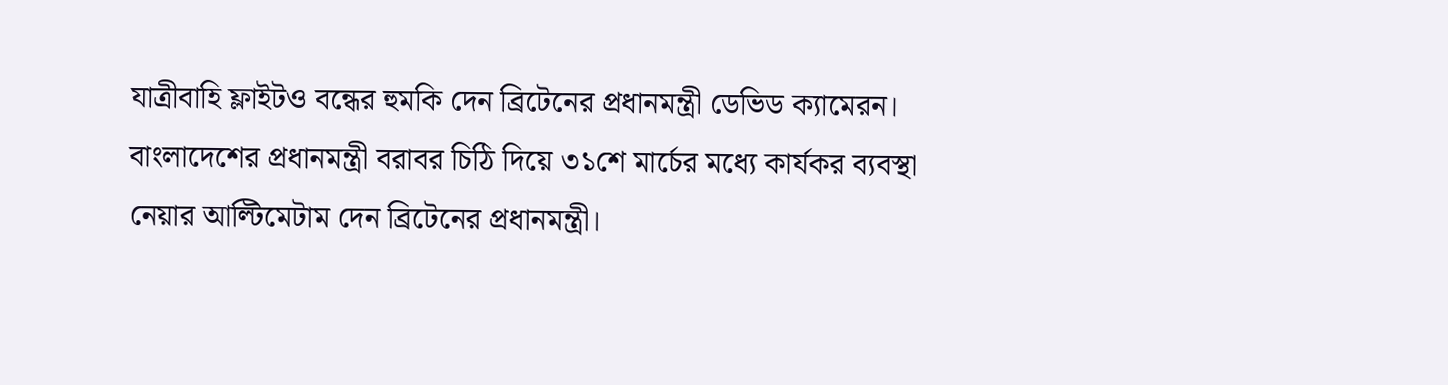যাত্রীবাহি ফ্লাইটও বন্ধের হুমকি দেন ব্রিটেনের প্রধানমন্ত্রী ডেভিড ক্যামেরন। বাংলাদেশের প্রধানমন্ত্রী বরাবর চিঠি দিয়ে ৩১শে মার্চের মধ্যে কার্যকর ব্যবস্থা নেয়ার আল্টিমেটাম দেন ব্রিটেনের প্রধানমন্ত্রী।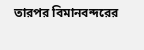তারপর বিমানবন্দরের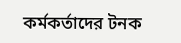কর্মকর্তাদের টনক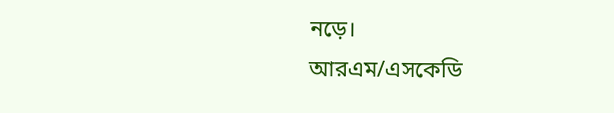নড়ে।
আরএম/এসকেডি